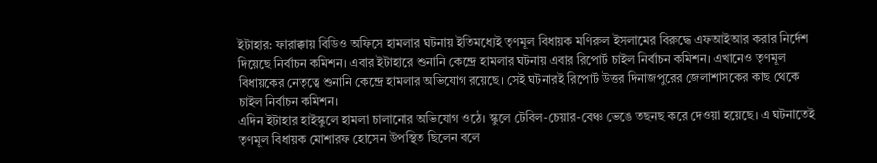ইটাহার: ফারাক্কায় বিডিও অফিসে হামলার ঘটনায় ইতিমধ্যেই তৃণমূল বিধায়ক মণিরুল ইসলামের বিরুদ্ধে এফআইআর করার নির্দেশ দিয়েছে নির্বাচন কমিশন। এবার ইটাহারে শুনানি কেন্দ্রে হামলার ঘটনায় এবার রিপোর্ট চাইল নির্বাচন কমিশন। এখানেও তৃণমূল বিধায়কের নেতৃত্বে শুনানি কেন্দ্রে হামলার অভিযোগ রয়েছে। সেই ঘটনারই রিপোর্ট উত্তর দিনাজপুরের জেলাশাসকের কাছ থেকে চাইল নির্বাচন কমিশন।
এদিন ইটাহার হাইস্কুলে হামলা চালানোর অভিযোগ ওঠে। স্কুলে টেবিল-চেয়ার-বেঞ্চ ভেঙে তছনছ করে দেওয়া হয়েছে। এ ঘটনাতেই তৃণমূল বিধায়ক মোশারফ হোসেন উপস্থিত ছিলেন বলে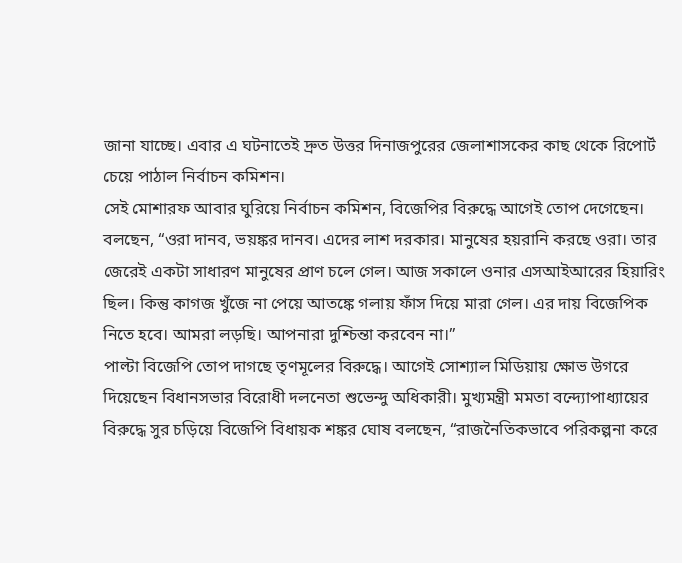জানা যাচ্ছে। এবার এ ঘটনাতেই দ্রুত উত্তর দিনাজপুরের জেলাশাসকের কাছ থেকে রিপোর্ট চেয়ে পাঠাল নির্বাচন কমিশন।
সেই মোশারফ আবার ঘুরিয়ে নির্বাচন কমিশন, বিজেপির বিরুদ্ধে আগেই তোপ দেগেছেন। বলছেন, “ওরা দানব, ভয়ঙ্কর দানব। এদের লাশ দরকার। মানুষের হয়রানি করছে ওরা। তার জেরেই একটা সাধারণ মানুষের প্রাণ চলে গেল। আজ সকালে ওনার এসআইআরের হিয়ারিং ছিল। কিন্তু কাগজ খুঁজে না পেয়ে আতঙ্কে গলায় ফাঁস দিয়ে মারা গেল। এর দায় বিজেপিক নিতে হবে। আমরা লড়ছি। আপনারা দুশ্চিন্তা করবেন না।”
পাল্টা বিজেপি তোপ দাগছে তৃণমূলের বিরুদ্ধে। আগেই সোশ্যাল মিডিয়ায় ক্ষোভ উগরে দিয়েছেন বিধানসভার বিরোধী দলনেতা শুভেন্দু অধিকারী। মুখ্যমন্ত্রী মমতা বন্দ্যোপাধ্যায়ের বিরুদ্ধে সুর চড়িয়ে বিজেপি বিধায়ক শঙ্কর ঘোষ বলছেন, “রাজনৈতিকভাবে পরিকল্পনা করে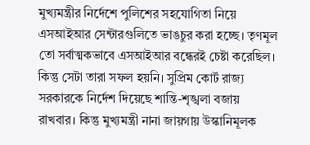মুখ্যমন্ত্রীর নির্দেশে পুলিশের সহযোগিতা নিয়ে এসআইআর সেন্টারগুলিতে ভাঙচুর করা হচ্ছে। তৃণমূল তো সর্বাত্মকভাবে এসআইআর বন্ধেরই চেষ্টা করেছিল। কিন্তু সেটা তারা সফল হয়নি। সুপ্রিম কোর্ট রাজ্য সরকারকে নির্দেশ দিয়েছে শান্তি-শৃঙ্খলা বজায় রাখবার। কিন্তু মুখ্যমন্ত্রী নানা জায়গায় উস্কানিমূলক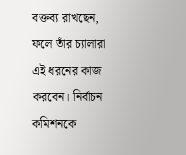বক্তব্য রাখছেন, ফলে তাঁর চ্যালারা এই ধরনের কাজ করবেন। নির্বাচন কমিশনকে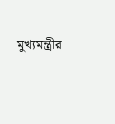মুখ্যমন্ত্রীর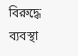বিরুদ্ধে ব্যবস্থা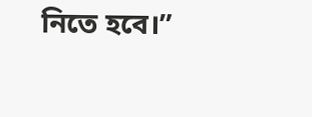নিতে হবে।”